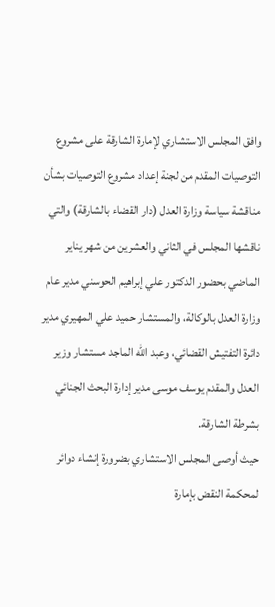وافق المجلس الاستشاري لإمارة الشارقة على مشروع التوصيات المقدم من لجنة إعداد مشروع التوصيات بشأن مناقشة سياسة وزارة العدل (دار القضاء بالشارقة) والتي ناقشها المجلس في الثاني والعشرين من شهر يناير الماضي بحضور الدكتور علي إبراهيم الحوسني مدير عام وزارة العدل بالوكالة، والمستشار حميد علي المهيري مدير دائرة التفتيش القضائي، وعبد الله الماجد مستشار وزير العدل والمقدم يوسف موسى مدير إدارة البحث الجنائي بشرطة الشارقة.
حيث أوصى المجلس الاستشاري بضرورة إنشاء دوائر لمحكمة النقض بإمارة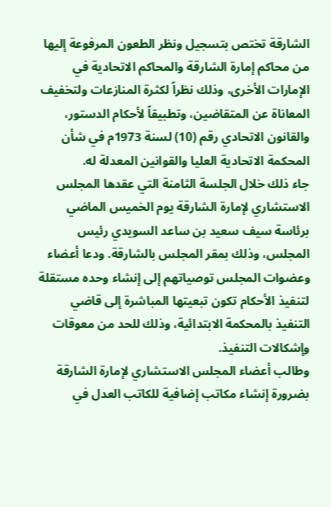الشارقة تختص بتسجيل ونظر الطعون المرفوعة إليها من محاكم إمارة الشارقة والمحاكم الاتحادية في الإمارات الأخرى، وذلك نظراً لكثرة المنازعات ولتخفيف المعاناة عن المتقاضين، وتطبيقاً لأحكام الدستور، والقانون الاتحادي رقم (10) لسنة 1973م في شأن المحكمة الاتحادية العليا والقوانين المعدلة له.
جاء ذلك خلال الجلسة الثامنة التي عقدها المجلس الاستشاري لإمارة الشارقة يوم الخميس الماضي برئاسة سيف سعيد بن ساعد السويدي رئيس المجلس، وذلك بمقر المجلس بالشارقة. ودعا أعضاء وعضوات المجلس توصياتهم إلى إنشاء وحده مستقلة لتنفيذ الأحكام تكون تبعيتها المباشرة إلى قاضي التنفيذ بالمحكمة الابتدائية، وذلك للحد من معوقات وإشكالات التنفيذ.
وطالب أعضاء المجلس الاستشاري لإمارة الشارقة بضرورة إنشاء مكاتب إضافية للكاتب العدل في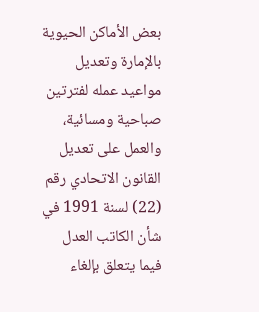بعض الأماكن الحيوية بالإمارة وتعديل مواعيد عمله لفترتين صباحية ومسائية، والعمل على تعديل القانون الاتحادي رقم (22) لسنة 1991 في شأن الكاتب العدل فيما يتعلق بإلغاء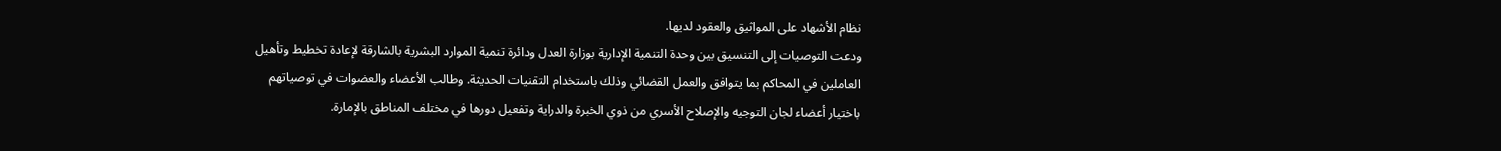نظام الأشهاد على المواثيق والعقود لديها.
ودعت التوصيات إلى التنسيق بين وحدة التنمية الإدارية بوزارة العدل ودائرة تنمية الموارد البشرية بالشارقة لإعادة تخطيط وتأهيل العاملين في المحاكم بما يتوافق والعمل القضائي وذلك باستخدام التقنيات الحديثة. وطالب الأعضاء والعضوات في توصياتهم باختيار أعضاء لجان التوجيه والإصلاح الأسري من ذوي الخبرة والدراية وتفعيل دورها في مختلف المناطق بالإمارة.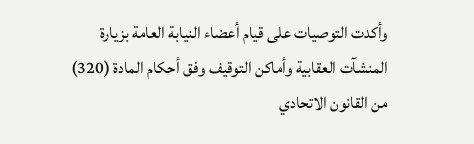وأكدت التوصيات على قيام أعضاء النيابة العامة بزيارة المنشآت العقابية وأماكن التوقيف وفق أحكام المادة (320) من القانون الاتحادي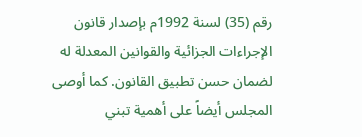رقم (35) لسنة 1992م بإصدار قانون الإجراءات الجزائية والقوانين المعدلة له لضمان حسن تطبيق القانون. كما أوصى المجلس أيضاً على أهمية تبني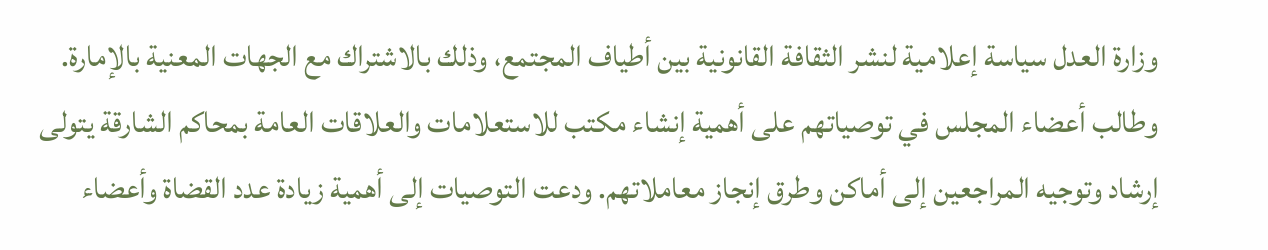وزارة العدل سياسة إعلامية لنشر الثقافة القانونية بين أطياف المجتمع، وذلك بالاشتراك مع الجهات المعنية بالإمارة.
وطالب أعضاء المجلس في توصياتهم على أهمية إنشاء مكتب للاستعلامات والعلاقات العامة بمحاكم الشارقة يتولى إرشاد وتوجيه المراجعين إلى أماكن وطرق إنجاز معاملاتهم. ودعت التوصيات إلى أهمية زيادة عدد القضاة وأعضاء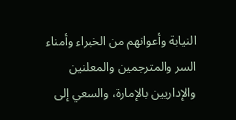النيابة وأعوانهم من الخبراء وأمناء السر والمترجمين والمعلنين والإداريين بالإمارة، والسعي إلى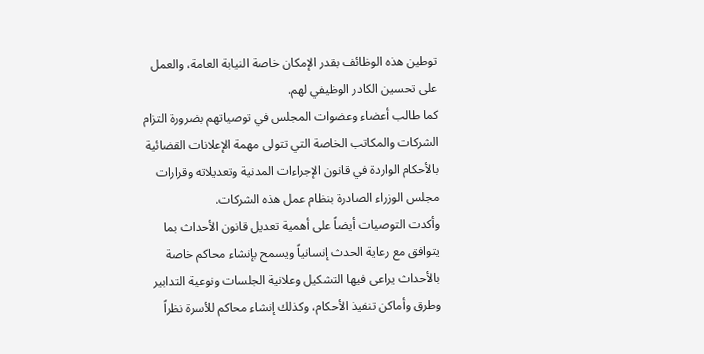توطين هذه الوظائف بقدر الإمكان خاصة النيابة العامة، والعمل على تحسين الكادر الوظيفي لهم.
كما طالب أعضاء وعضوات المجلس في توصياتهم بضرورة التزام الشركات والمكاتب الخاصة التي تتولى مهمة الإعلانات القضائية بالأحكام الواردة في قانون الإجراءات المدنية وتعديلاته وقرارات مجلس الوزراء الصادرة بنظام عمل هذه الشركات.
وأكدت التوصيات أيضاً على أهمية تعديل قانون الأحداث بما يتوافق مع رعاية الحدث إنسانياً ويسمح بإنشاء محاكم خاصة بالأحداث يراعى فيها التشكيل وعلانية الجلسات ونوعية التدابير وطرق وأماكن تنفيذ الأحكام، وكذلك إنشاء محاكم للأسرة نظراً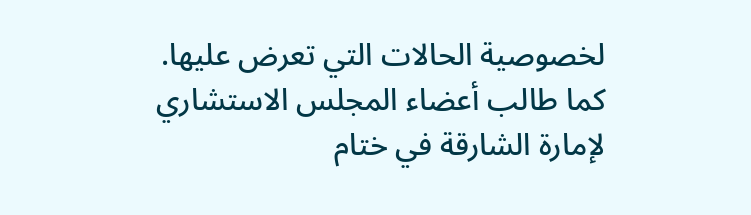لخصوصية الحالات التي تعرض عليها. كما طالب أعضاء المجلس الاستشاري لإمارة الشارقة في ختام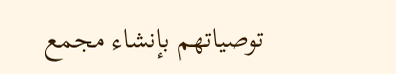توصياتهم بإنشاء مجمع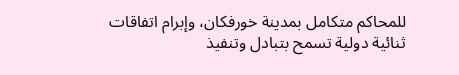للمحاكم متكامل بمدينة خورفكان، وإبرام اتفاقات ثنائية دولية تسمح بتبادل وتنفيذ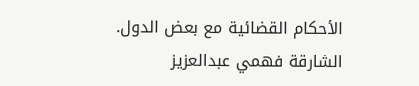الأحكام القضائية مع بعض الدول.
الشارقة فهمي عبدالعزيز